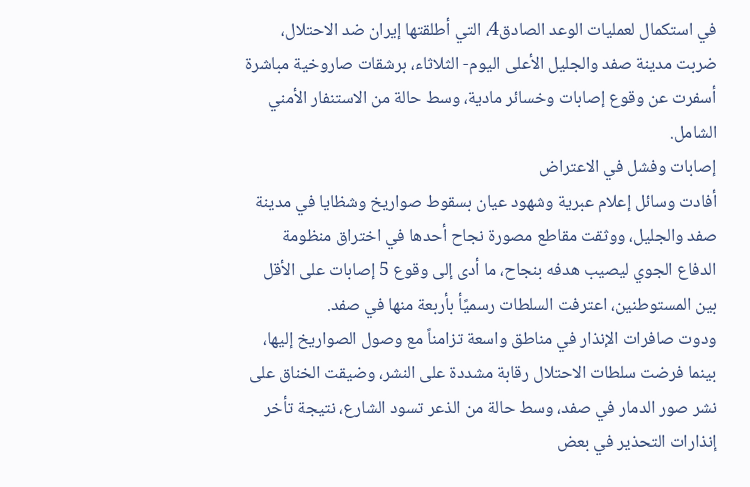في استكمال لعمليات الوعد الصادق4، التي أطلقتها إيران ضد الاحتلال، ضربت مدينة صفد والجليل الأعلى اليوم- الثلاثاء، برشقات صاروخية مباشرة أسفرت عن وقوع إصابات وخسائر مادية، وسط حالة من الاستنفار الأمني الشامل.
إصابات وفشل في الاعتراض
أفادت وسائل إعلام عبرية وشهود عيان بسقوط صواريخ وشظايا في مدينة صفد والجليل، ووثقت مقاطع مصورة نجاح أحدها في اختراق منظومة الدفاع الجوي ليصيب هدفه بنجاح، ما أدى إلى وقوع 5 إصابات على الأقل بين المستوطنين، اعترفت السلطات رسميًأ بأربعة منها في صفد.
ودوت صافرات الإنذار في مناطق واسعة تزامناً مع وصول الصواريخ إليها، بينما فرضت سلطات الاحتلال رقابة مشددة على النشر، وضيقت الخناق على نشر صور الدمار في صفد، وسط حالة من الذعر تسود الشارع، نتيجة تأخر إنذارات التحذير في بعض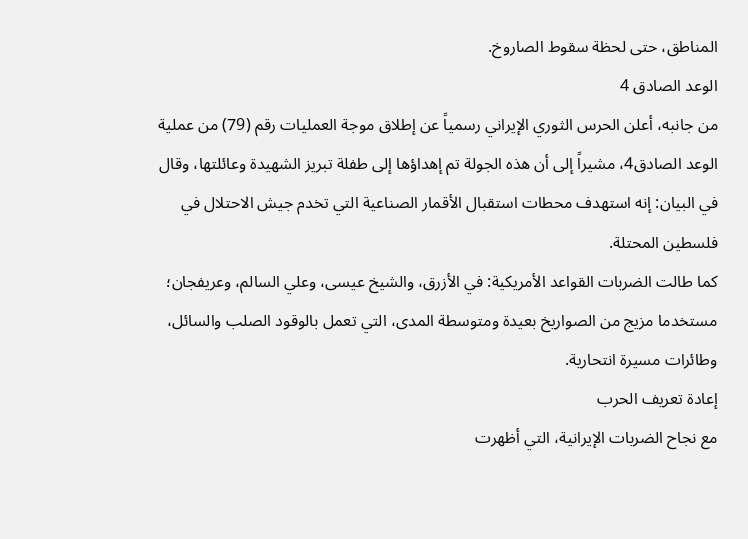المناطق، حتى لحظة سقوط الصاروخ.
الوعد الصادق 4
من جانبه، أعلن الحرس الثوري الإيراني رسمياً عن إطلاق موجة العمليات رقم (79) من عملية الوعد الصادق4، مشيراً إلى أن هذه الجولة تم إهداؤها إلى طفلة تبريز الشهيدة وعائلتها، وقال في البيان: إنه استهدف محطات استقبال الأقمار الصناعية التي تخدم جيش الاحتلال في فلسطين المحتلة.
كما طالت الضربات القواعد الأمريكية: في الأزرق، والشيخ عيسى، وعلي السالم، وعريفجان؛ مستخدما مزيج من الصواريخ بعيدة ومتوسطة المدى، التي تعمل بالوقود الصلب والسائل، وطائرات مسيرة انتحارية.
إعادة تعريف الحرب
مع نجاح الضربات الإيرانية، التي أظهرت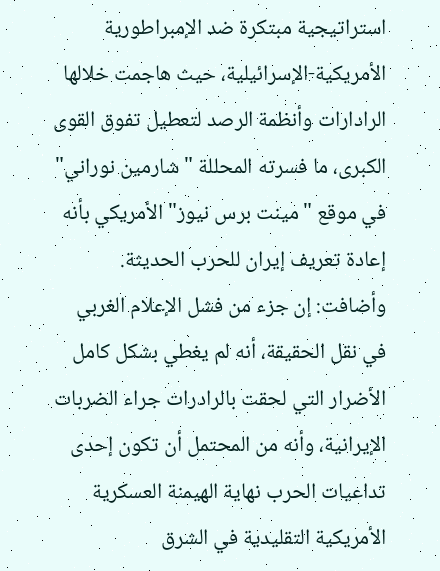استراتيجية مبتكرة ضد الإمبراطورية الأمريكية‑الإسرائيلية، حيث هاجمت خلالها الرادارات وأنظمة الرصد لتعطيل تفوق القوى الكبرى، ما فسرته المحللة "شارمين نوراني" في موقع "مينت برس نيوز" الأمريكي بأنه إعادة تعريف إيران للحرب الحديثة.
وأضافت: إن جزء من فشل الإعلام الغربي في نقل الحقيقة، أنه لم يغطي بشكل كامل الأضرار التي لحقت بالرادرات جراء الضربات الإيرانية، وأنه من المحتمل أن تكون إحدى تداعيات الحرب نهاية الهيمنة العسكرية الأمريكية التقليدية في الشرق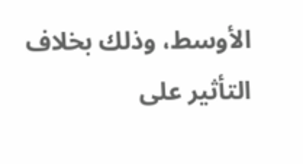الأوسط، وذلك بخلاف التأثير على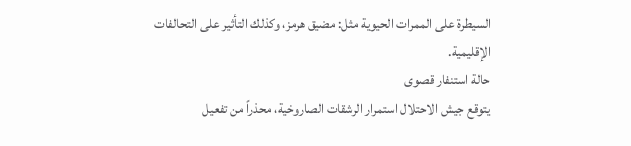السيطرة على الممرات الحيوية مثل: مضيق هرمز، وكذلك التأثير على التحالفات الإقليمية.
حالة استنفار قصوى
يتوقع جيش الاحتلال استمرار الرشقات الصاروخية، محذراً من تفعيل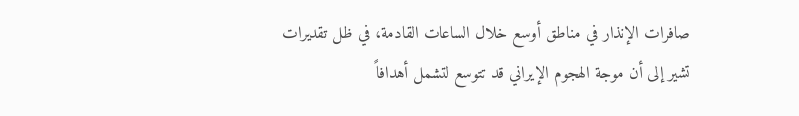صافرات الإنذار في مناطق أوسع خلال الساعات القادمة، في ظل تقديرات تشير إلى أن موجة الهجوم الإيراني قد تتوسع لتشمل أهدافاً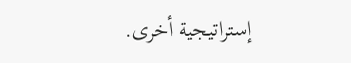إستراتيجية أخرى.